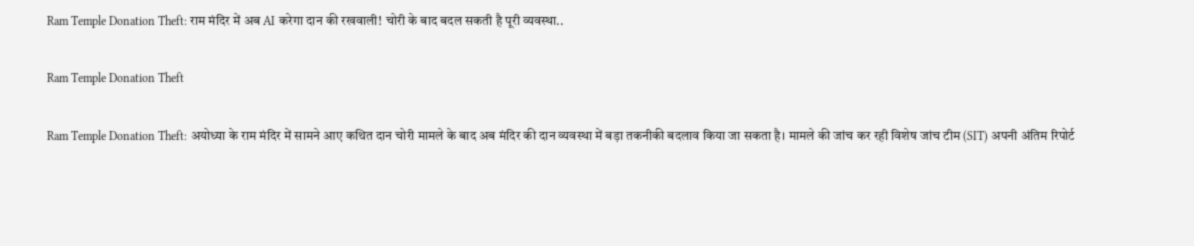Ram Temple Donation Theft: राम मंदिर में अब AI करेगा दान की रखवाली! चोरी के बाद बदल सकती है पूरी व्यवस्था..

Ram Temple Donation Theft

Ram Temple Donation Theft: अयोध्या के राम मंदिर में सामने आए कथित दान चोरी मामले के बाद अब मंदिर की दान व्यवस्था में बड़ा तकनीकी बदलाव किया जा सकता है। मामले की जांच कर रही विशेष जांच टीम (SIT) अपनी अंतिम रिपोर्ट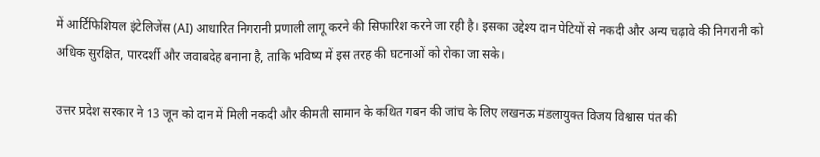में आर्टिफिशियल इंटेलिजेंस (AI) आधारित निगरानी प्रणाली लागू करने की सिफारिश करने जा रही है। इसका उद्देश्य दान पेटियों से नकदी और अन्य चढ़ावे की निगरानी को अधिक सुरक्षित, पारदर्शी और जवाबदेह बनाना है, ताकि भविष्य में इस तरह की घटनाओं को रोका जा सके।

उत्तर प्रदेश सरकार ने 13 जून को दान में मिली नकदी और कीमती सामान के कथित गबन की जांच के लिए लखनऊ मंडलायुक्त विजय विश्वास पंत की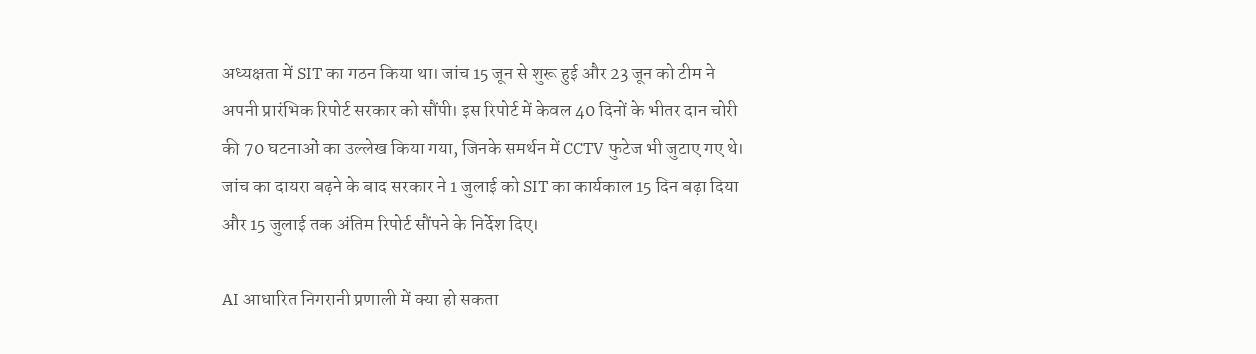अध्यक्षता में SIT का गठन किया था। जांच 15 जून से शुरू हुई और 23 जून को टीम ने अपनी प्रारंभिक रिपोर्ट सरकार को सौंपी। इस रिपोर्ट में केवल 40 दिनों के भीतर दान चोरी की 70 घटनाओं का उल्लेख किया गया, जिनके समर्थन में CCTV फुटेज भी जुटाए गए थे। जांच का दायरा बढ़ने के बाद सरकार ने 1 जुलाई को SIT का कार्यकाल 15 दिन बढ़ा दिया और 15 जुलाई तक अंतिम रिपोर्ट सौंपने के निर्देश दिए।

AI आधारित निगरानी प्रणाली में क्या हो सकता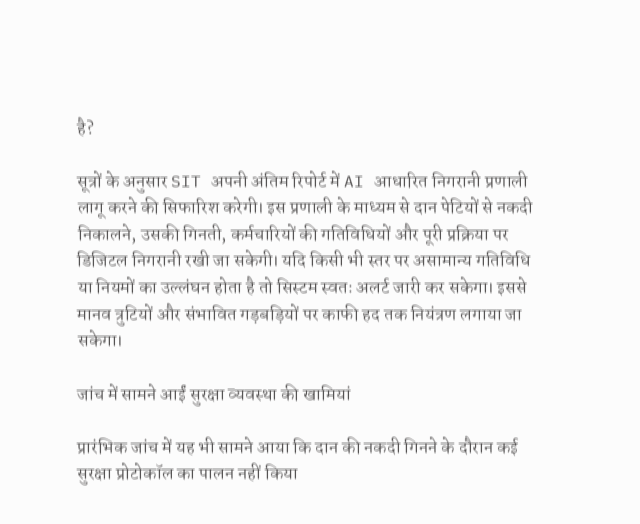है?

सूत्रों के अनुसार SIT अपनी अंतिम रिपोर्ट में AI आधारित निगरानी प्रणाली लागू करने की सिफारिश करेगी। इस प्रणाली के माध्यम से दान पेटियों से नकदी निकालने, उसकी गिनती, कर्मचारियों की गतिविधियों और पूरी प्रक्रिया पर डिजिटल निगरानी रखी जा सकेगी। यदि किसी भी स्तर पर असामान्य गतिविधि या नियमों का उल्लंघन होता है तो सिस्टम स्वतः अलर्ट जारी कर सकेगा। इससे मानव त्रुटियों और संभावित गड़बड़ियों पर काफी हद तक नियंत्रण लगाया जा सकेगा।

जांच में सामने आईं सुरक्षा व्यवस्था की खामियां

प्रारंभिक जांच में यह भी सामने आया कि दान की नकदी गिनने के दौरान कई सुरक्षा प्रोटोकॉल का पालन नहीं किया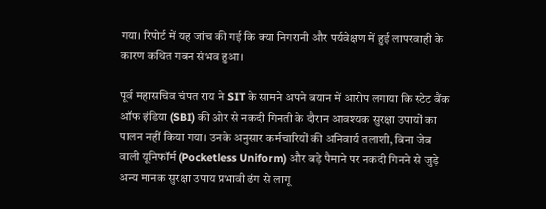गया। रिपोर्ट में यह जांच की गई कि क्या निगरानी और पर्यवेक्षण में हुई लापरवाही के कारण कथित गबन संभव हुआ।

पूर्व महासचिव चंपत राय ने SIT के सामने अपने बयान में आरोप लगाया कि स्टेट बैंक ऑफ इंडिया (SBI) की ओर से नकदी गिनती के दौरान आवश्यक सुरक्षा उपायों का पालन नहीं किया गया। उनके अनुसार कर्मचारियों की अनिवार्य तलाशी, बिना जेब वाली यूनिफॉर्म (Pocketless Uniform) और बड़े पैमाने पर नकदी गिनने से जुड़े अन्य मानक सुरक्षा उपाय प्रभावी ढंग से लागू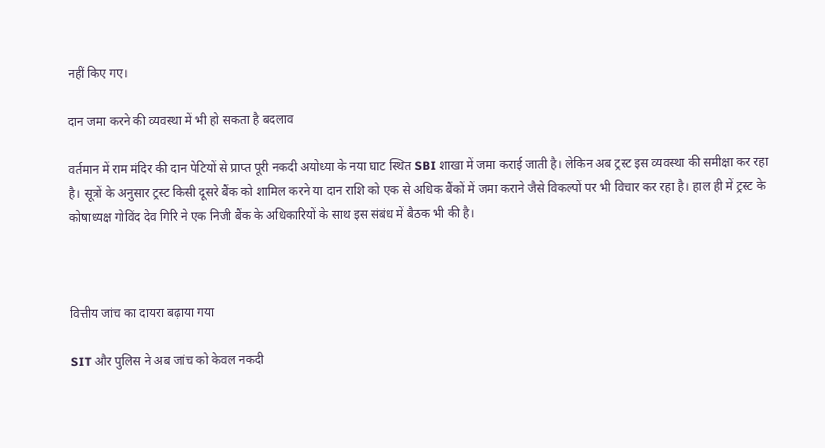नहीं किए गए।

दान जमा करने की व्यवस्था में भी हो सकता है बदलाव

वर्तमान में राम मंदिर की दान पेटियों से प्राप्त पूरी नकदी अयोध्या के नया घाट स्थित SBI शाखा में जमा कराई जाती है। लेकिन अब ट्रस्ट इस व्यवस्था की समीक्षा कर रहा है। सूत्रों के अनुसार ट्रस्ट किसी दूसरे बैंक को शामिल करने या दान राशि को एक से अधिक बैंकों में जमा कराने जैसे विकल्पों पर भी विचार कर रहा है। हाल ही में ट्रस्ट के कोषाध्यक्ष गोविंद देव गिरि ने एक निजी बैंक के अधिकारियों के साथ इस संबंध में बैठक भी की है।



वित्तीय जांच का दायरा बढ़ाया गया

SIT और पुलिस ने अब जांच को केवल नकदी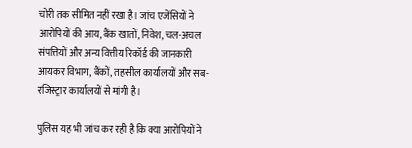चोरी तक सीमित नहीं रखा है। जांच एजेंसियों ने आरोपियों की आय, बैंक खातों, निवेश, चल-अचल संपत्तियों और अन्य वित्तीय रिकॉर्ड की जानकारी आयकर विभाग, बैंकों, तहसील कार्यालयों और सब-रजिस्ट्रार कार्यालयों से मांगी है।

पुलिस यह भी जांच कर रही है कि क्या आरोपियों ने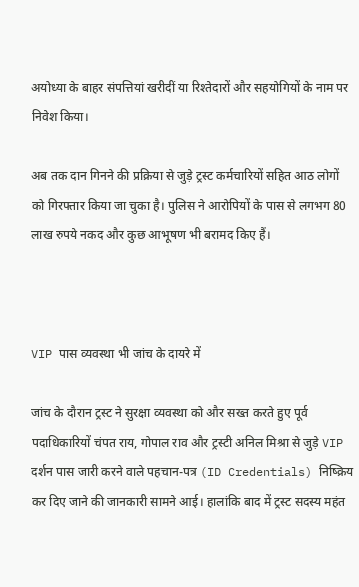अयोध्या के बाहर संपत्तियां खरीदीं या रिश्तेदारों और सहयोगियों के नाम पर निवेश किया।

अब तक दान गिनने की प्रक्रिया से जुड़े ट्रस्ट कर्मचारियों सहित आठ लोगों को गिरफ्तार किया जा चुका है। पुलिस ने आरोपियों के पास से लगभग 80 लाख रुपये नकद और कुछ आभूषण भी बरामद किए हैं।



VIP पास व्यवस्था भी जांच के दायरे में

जांच के दौरान ट्रस्ट ने सुरक्षा व्यवस्था को और सख्त करते हुए पूर्व पदाधिकारियों चंपत राय, गोपाल राव और ट्रस्टी अनिल मिश्रा से जुड़े VIP दर्शन पास जारी करने वाले पहचान-पत्र (ID Credentials) निष्क्रिय कर दिए जाने की जानकारी सामने आई। हालांकि बाद में ट्रस्ट सदस्य महंत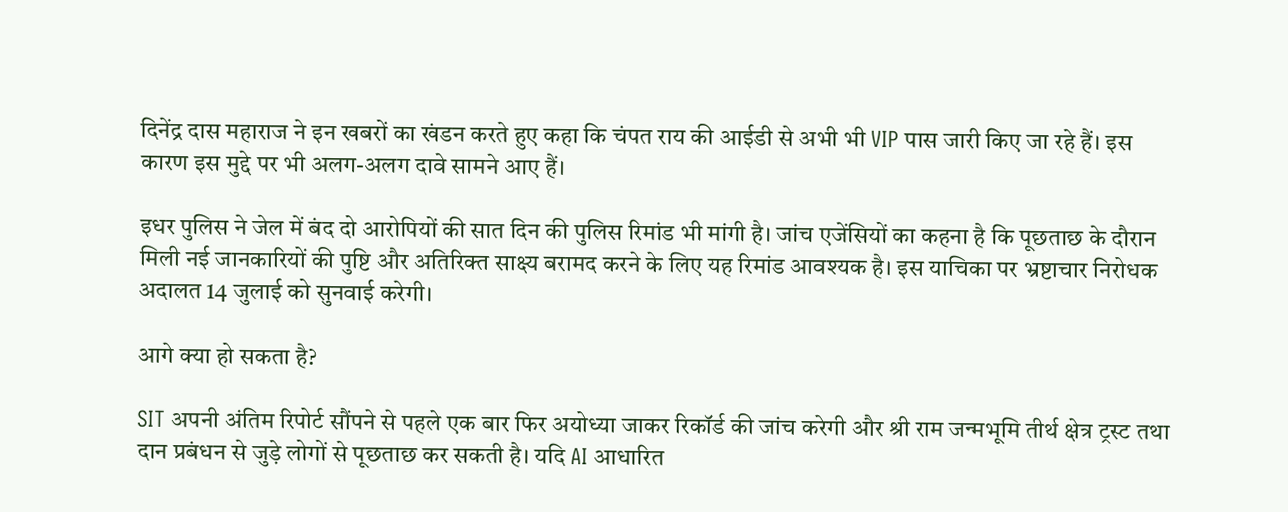दिनेंद्र दास महाराज ने इन खबरों का खंडन करते हुए कहा कि चंपत राय की आईडी से अभी भी VIP पास जारी किए जा रहे हैं। इस कारण इस मुद्दे पर भी अलग-अलग दावे सामने आए हैं।

इधर पुलिस ने जेल में बंद दो आरोपियों की सात दिन की पुलिस रिमांड भी मांगी है। जांच एजेंसियों का कहना है कि पूछताछ के दौरान मिली नई जानकारियों की पुष्टि और अतिरिक्त साक्ष्य बरामद करने के लिए यह रिमांड आवश्यक है। इस याचिका पर भ्रष्टाचार निरोधक अदालत 14 जुलाई को सुनवाई करेगी।

आगे क्या हो सकता है?

SIT अपनी अंतिम रिपोर्ट सौंपने से पहले एक बार फिर अयोध्या जाकर रिकॉर्ड की जांच करेगी और श्री राम जन्मभूमि तीर्थ क्षेत्र ट्रस्ट तथा दान प्रबंधन से जुड़े लोगों से पूछताछ कर सकती है। यदि AI आधारित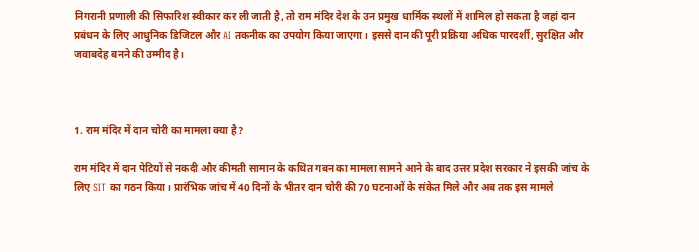निगरानी प्रणाली की सिफारिश स्वीकार कर ली जाती है, तो राम मंदिर देश के उन प्रमुख धार्मिक स्थलों में शामिल हो सकता है जहां दान प्रबंधन के लिए आधुनिक डिजिटल और AI तकनीक का उपयोग किया जाएगा। इससे दान की पूरी प्रक्रिया अधिक पारदर्शी, सुरक्षित और जवाबदेह बनने की उम्मीद है।



1. राम मंदिर में दान चोरी का मामला क्या है?

राम मंदिर में दान पेटियों से नकदी और कीमती सामान के कथित गबन का मामला सामने आने के बाद उत्तर प्रदेश सरकार ने इसकी जांच के लिए SIT का गठन किया। प्रारंभिक जांच में 40 दिनों के भीतर दान चोरी की 70 घटनाओं के संकेत मिले और अब तक इस मामले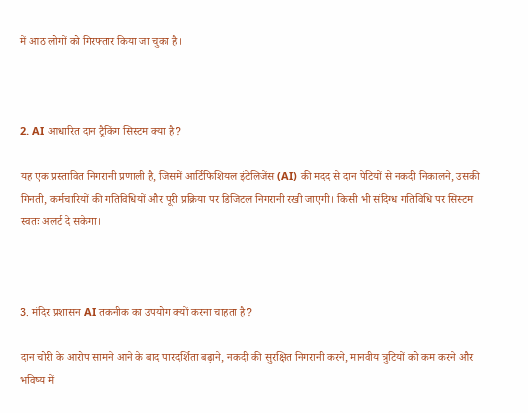में आठ लोगों को गिरफ्तार किया जा चुका है।



2. AI आधारित दान ट्रैकिंग सिस्टम क्या है?

यह एक प्रस्तावित निगरानी प्रणाली है, जिसमें आर्टिफिशियल इंटेलिजेंस (AI) की मदद से दान पेटियों से नकदी निकालने, उसकी गिनती, कर्मचारियों की गतिविधियों और पूरी प्रक्रिया पर डिजिटल निगरानी रखी जाएगी। किसी भी संदिग्ध गतिविधि पर सिस्टम स्वतः अलर्ट दे सकेगा।



3. मंदिर प्रशासन AI तकनीक का उपयोग क्यों करना चाहता है?

दान चोरी के आरोप सामने आने के बाद पारदर्शिता बढ़ाने, नकदी की सुरक्षित निगरानी करने, मानवीय त्रुटियों को कम करने और भविष्य में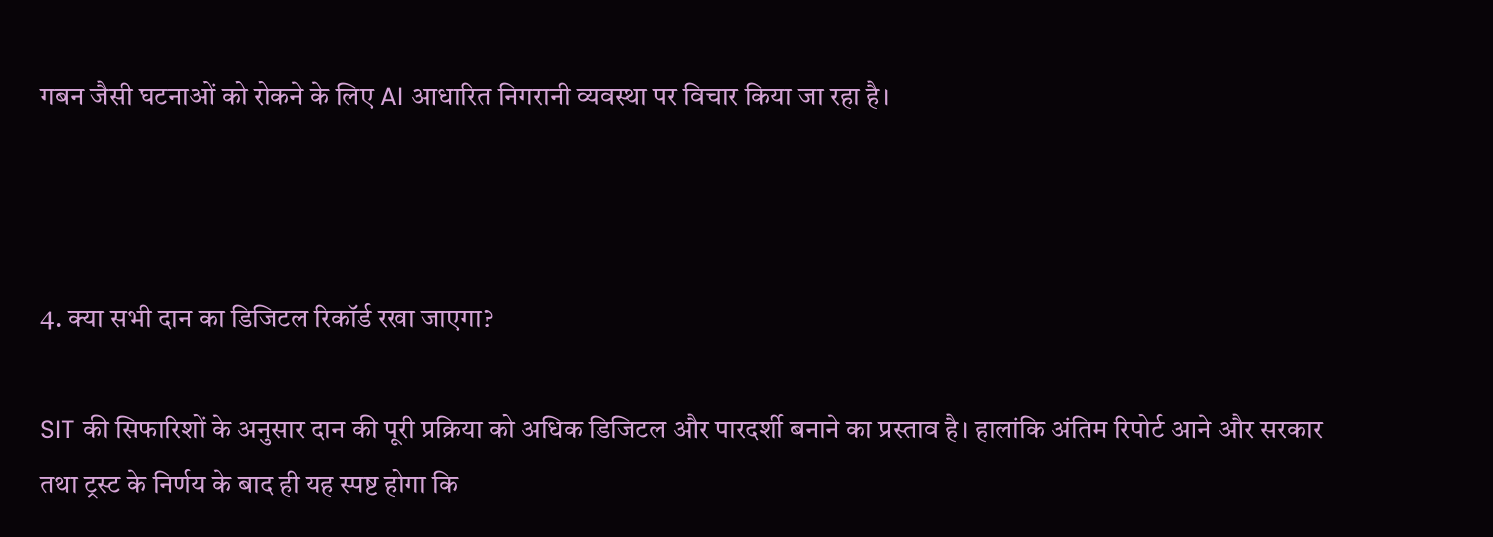गबन जैसी घटनाओं को रोकने के लिए AI आधारित निगरानी व्यवस्था पर विचार किया जा रहा है।



4. क्या सभी दान का डिजिटल रिकॉर्ड रखा जाएगा?

SIT की सिफारिशों के अनुसार दान की पूरी प्रक्रिया को अधिक डिजिटल और पारदर्शी बनाने का प्रस्ताव है। हालांकि अंतिम रिपोर्ट आने और सरकार तथा ट्रस्ट के निर्णय के बाद ही यह स्पष्ट होगा कि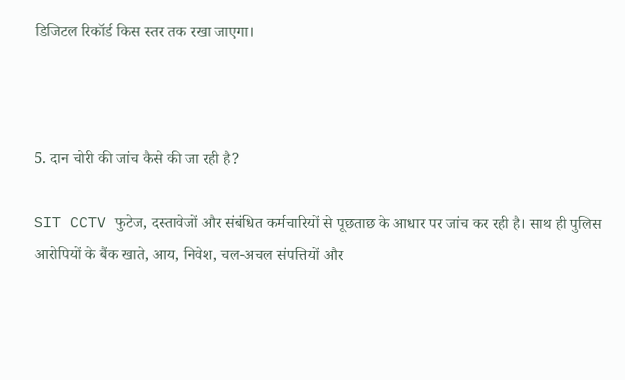डिजिटल रिकॉर्ड किस स्तर तक रखा जाएगा।



5. दान चोरी की जांच कैसे की जा रही है?

SIT CCTV फुटेज, दस्तावेजों और संबंधित कर्मचारियों से पूछताछ के आधार पर जांच कर रही है। साथ ही पुलिस आरोपियों के बैंक खाते, आय, निवेश, चल-अचल संपत्तियों और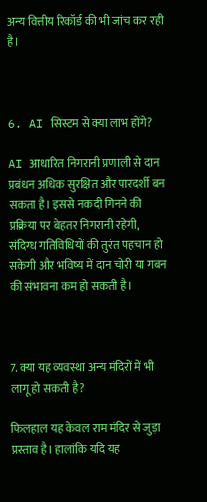अन्य वित्तीय रिकॉर्ड की भी जांच कर रही है।



6. AI सिस्टम से क्या लाभ होंगे?

AI आधारित निगरानी प्रणाली से दान प्रबंधन अधिक सुरक्षित और पारदर्शी बन सकता है। इससे नकदी गिनने की प्रक्रिया पर बेहतर निगरानी रहेगी, संदिग्ध गतिविधियों की तुरंत पहचान हो सकेगी और भविष्य में दान चोरी या गबन की संभावना कम हो सकती है।



7. क्या यह व्यवस्था अन्य मंदिरों में भी लागू हो सकती है?

फिलहाल यह केवल राम मंदिर से जुड़ा प्रस्ताव है। हालांकि यदि यह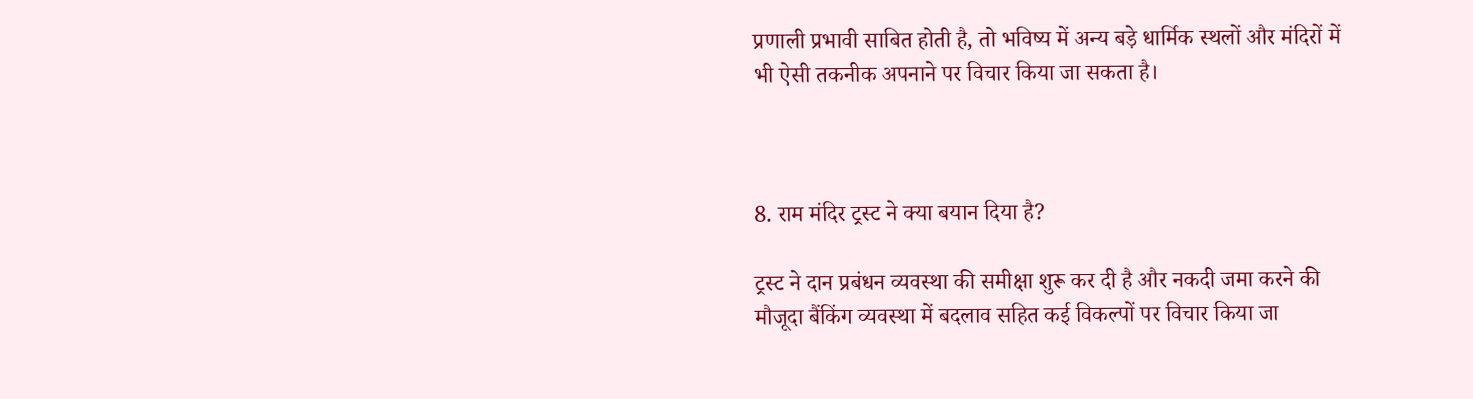प्रणाली प्रभावी साबित होती है, तो भविष्य में अन्य बड़े धार्मिक स्थलों और मंदिरों में भी ऐसी तकनीक अपनाने पर विचार किया जा सकता है।



8. राम मंदिर ट्रस्ट ने क्या बयान दिया है?

ट्रस्ट ने दान प्रबंधन व्यवस्था की समीक्षा शुरू कर दी है और नकदी जमा करने की मौजूदा बैंकिंग व्यवस्था में बदलाव सहित कई विकल्पों पर विचार किया जा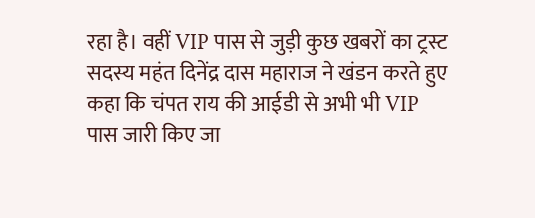रहा है। वहीं VIP पास से जुड़ी कुछ खबरों का ट्रस्ट सदस्य महंत दिनेंद्र दास महाराज ने खंडन करते हुए कहा कि चंपत राय की आईडी से अभी भी VIP पास जारी किए जा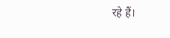रहे हैं।